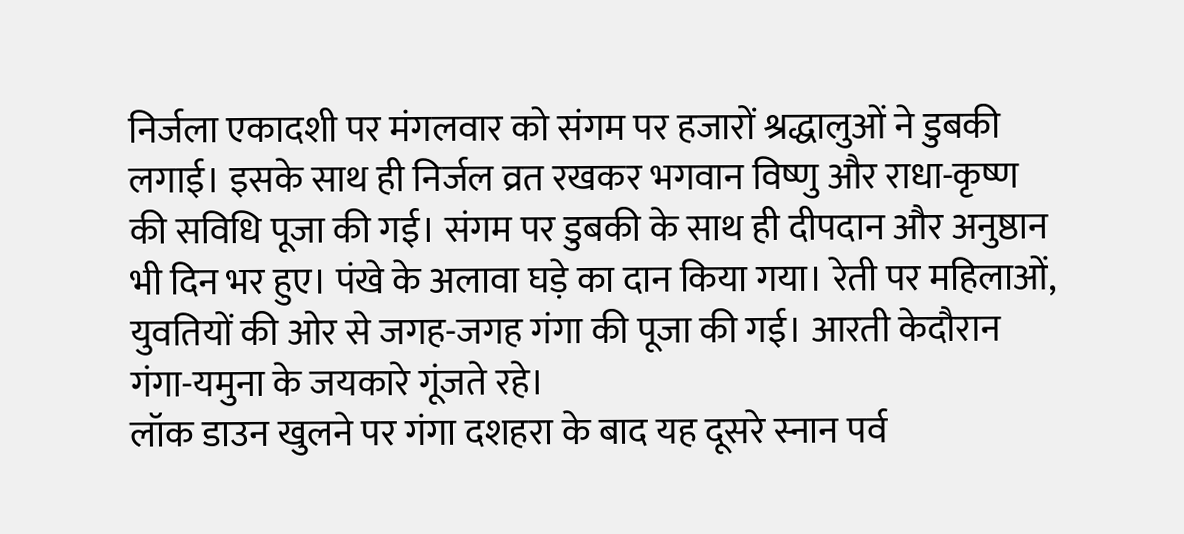निर्जला एकादशी पर मंगलवार को संगम पर हजारों श्रद्धालुओं ने डुबकी लगाई। इसके साथ ही निर्जल व्रत रखकर भगवान विष्णु और राधा-कृष्ण की सविधि पूजा की गई। संगम पर डुबकी के साथ ही दीपदान और अनुष्ठान भी दिन भर हुए। पंखे के अलावा घड़े का दान किया गया। रेती पर महिलाओं, युवतियों की ओर से जगह-जगह गंगा की पूजा की गई। आरती केदौरान गंगा-यमुना के जयकारे गूंजते रहे।
लॉक डाउन खुलने पर गंगा दशहरा के बाद यह दूसरे स्नान पर्व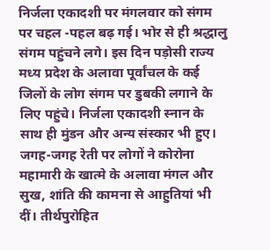निर्जला एकादशी पर मंगलवार को संगम पर चहल -पहल बढ़ गई। भोर से ही श्रद्धालु संगम पहुंचने लगे। इस दिन पड़ोसी राज्य मध्य प्रदेश के अलावा पूर्वांचल के कई जिलों के लोग संगम पर डुबकी लगाने के लिए पहुंचे। निर्जला एकादशी स्नान के साथ ही मुंडन और अन्य संस्कार भी हुए। जगह-जगह रेती पर लोगों ने कोरोना महामारी के खात्मे के अलावा मंगल और सुख, शांति की कामना से आहुतियां भी दीं। तीर्थपुरोहित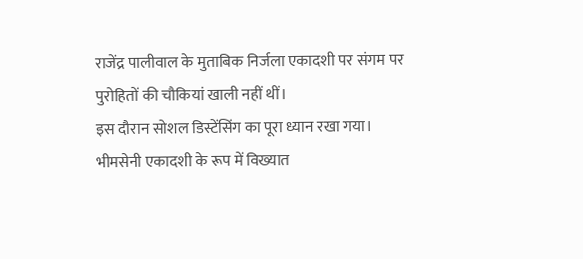राजेंद्र पालीवाल के मुताबिक निर्जला एकादशी पर संगम पर पुरोहितों की चौकियां खाली नहीं थीं।
इस दौरान सोशल डिस्टेंसिंग का पूरा ध्यान रखा गया। भीमसेनी एकादशी के रूप में विख्यात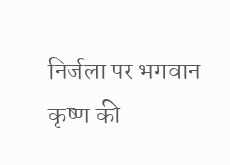निर्जला पर भगवान कृष्ण की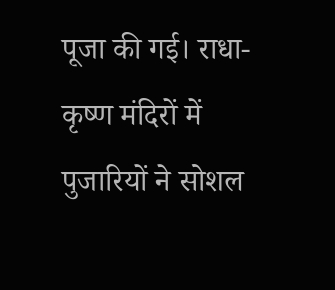पूजा की गई। राधा-कृष्ण मंदिरों में पुजारियों ने सोशल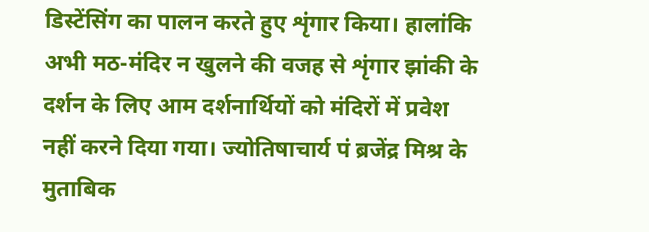डिस्टेंसिंग का पालन करते हुए शृंगार किया। हालांकि अभी मठ-मंदिर न खुलने की वजह से शृंगार झांकी के दर्शन के लिए आम दर्शनार्थियों को मंदिरों में प्रवेश नहीं करने दिया गया। ज्योतिषाचार्य पं ब्रजेंद्र मिश्र के मुताबिक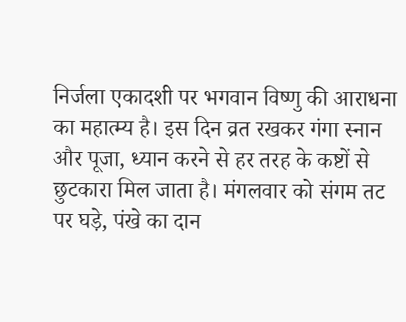निर्जला एकादशी पर भगवान विष्णु की आराधना का महात्म्य है। इस दिन व्रत रखकर गंगा स्नान और पूजा, ध्यान करने से हर तरह के कष्टों से छुटकारा मिल जाता है। मंगलवार को संगम तट पर घड़े, पंखे का दान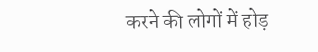करने की लोगों में होड़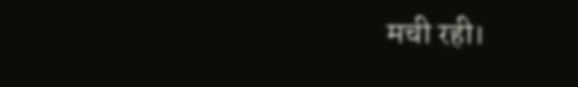मची रही।